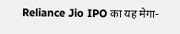Reliance Jio IPO का यह मेगा-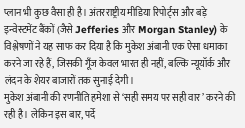प्लान भी कुछ वैसा ही है। अंतरराष्ट्रीय मीडिया रिपोर्ट्स और बड़े इन्वेस्टमेंट बैंकों (जैसे Jefferies और Morgan Stanley) के विश्लेषणों ने यह साफ कर दिया है कि मुकेश अंबानी एक ऐसा धमाका करने जा रहे हैं, जिसकी गूँज केवल भारत ही नहीं, बल्कि न्यूयॉर्क और लंदन के शेयर बाजारों तक सुनाई देगी।
मुकेश अंबानी की रणनीति हमेशा से ‘सही समय पर सही वार’ करने की रही है। लेकिन इस बार, पर्दे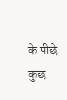के पीछे कुछ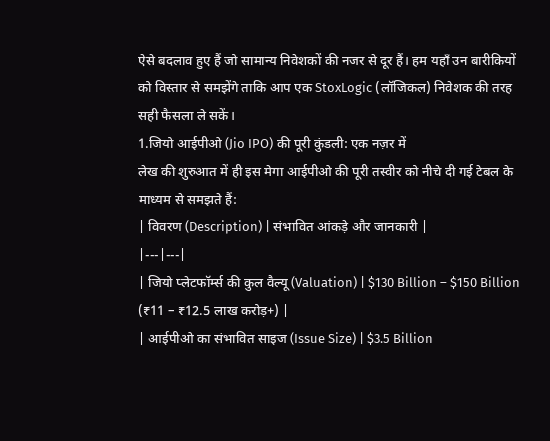ऐसे बदलाव हुए हैं जो सामान्य निवेशकों की नजर से दूर हैं। हम यहाँ उन बारीकियों को विस्तार से समझेंगे ताकि आप एक StoxLogic (लॉजिकल) निवेशक की तरह सही फैसला ले सकें।
1.जियो आईपीओ (Jio IPO) की पूरी कुंडली: एक नज़र में
लेख की शुरुआत में ही इस मेगा आईपीओ की पूरी तस्वीर को नीचे दी गई टेबल के माध्यम से समझते हैं:
| विवरण (Description) | संभावित आंकड़े और जानकारी |
|---|---|
| जियो प्लेटफॉर्म्स की कुल वैल्यू (Valuation) | $130 Billion – $150 Billion (₹11 – ₹12.5 लाख करोड़+) |
| आईपीओ का संभावित साइज (Issue Size) | $3.5 Billion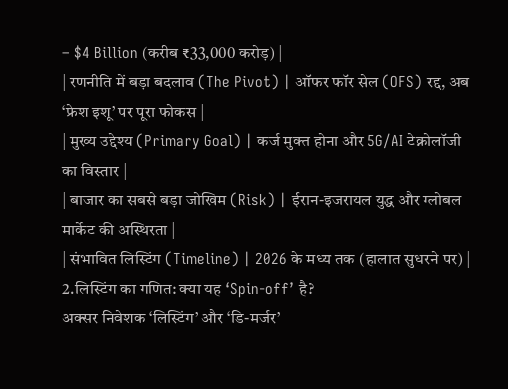– $4 Billion (करीब ₹33,000 करोड़) |
| रणनीति में बड़ा बदलाव (The Pivot) | ऑफर फॉर सेल (OFS) रद्द, अब ‘फ्रेश इशू’ पर पूरा फोकस |
| मुख्य उद्देश्य (Primary Goal) | कर्ज मुक्त होना और 5G/AI टेक्नोलॉजी का विस्तार |
| बाजार का सबसे बड़ा जोखिम (Risk) | ईरान-इजरायल युद्ध और ग्लोबल मार्केट की अस्थिरता |
| संभावित लिस्टिंग (Timeline) | 2026 के मध्य तक (हालात सुधरने पर) |
2.लिस्टिंग का गणित: क्या यह ‘Spin-off’ है?
अक्सर निवेशक ‘लिस्टिंग’ और ‘डि-मर्जर’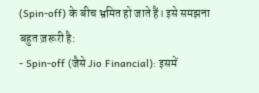(Spin-off) के बीच भ्रमित हो जाते हैं। इसे समझना बहुत ज़रूरी है:
- Spin-off (जैसे Jio Financial): इसमें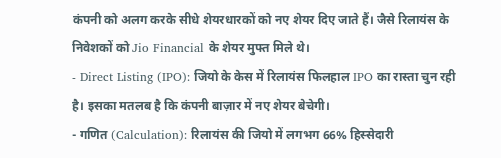कंपनी को अलग करके सीधे शेयरधारकों को नए शेयर दिए जाते हैं। जैसे रिलायंस के निवेशकों को Jio Financial के शेयर मुफ्त मिले थे।
- Direct Listing (IPO): जियो के केस में रिलायंस फिलहाल IPO का रास्ता चुन रही है। इसका मतलब है कि कंपनी बाज़ार में नए शेयर बेचेगी।
- गणित (Calculation): रिलायंस की जियो में लगभग 66% हिस्सेदारी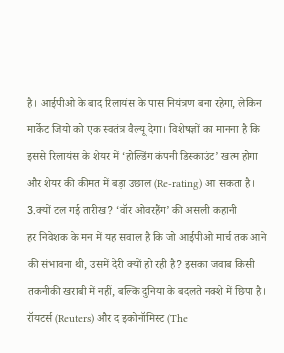है। आईपीओ के बाद रिलायंस के पास नियंत्रण बना रहेगा, लेकिन मार्केट जियो को एक स्वतंत्र वैल्यू देगा। विशेषज्ञों का मानना है कि इससे रिलायंस के शेयर में ‘होल्डिंग कंपनी डिस्काउंट’ खत्म होगा और शेयर की कीमत में बड़ा उछाल (Re-rating) आ सकता है।
3.क्यों टल गई तारीख? ‘वॉर ओवरहैंग’ की असली कहानी
हर निवेशक के मन में यह सवाल है कि जो आईपीओ मार्च तक आने की संभावना थी, उसमें देरी क्यों हो रही है? इसका जवाब किसी तकनीकी खराबी में नहीं, बल्कि दुनिया के बदलते नक्शे में छिपा है।
रॉयटर्स (Reuters) और द इकोनॉमिस्ट (The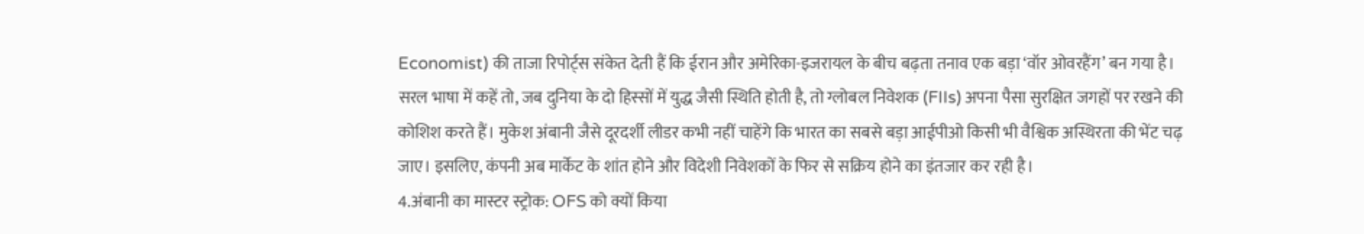Economist) की ताजा रिपोर्ट्स संकेत देती हैं कि ईरान और अमेरिका-इजरायल के बीच बढ़ता तनाव एक बड़ा ‘वॉर ओवरहैंग’ बन गया है। सरल भाषा में कहें तो, जब दुनिया के दो हिस्सों में युद्ध जैसी स्थिति होती है, तो ग्लोबल निवेशक (FIIs) अपना पैसा सुरक्षित जगहों पर रखने की कोशिश करते हैं। मुकेश अंबानी जैसे दूरदर्शी लीडर कभी नहीं चाहेंगे कि भारत का सबसे बड़ा आईपीओ किसी भी वैश्विक अस्थिरता की भेंट चढ़ जाए। इसलिए, कंपनी अब मार्केट के शांत होने और विदेशी निवेशकों के फिर से सक्रिय होने का इंतजार कर रही है।
4.अंबानी का मास्टर स्ट्रोक: OFS को क्यों किया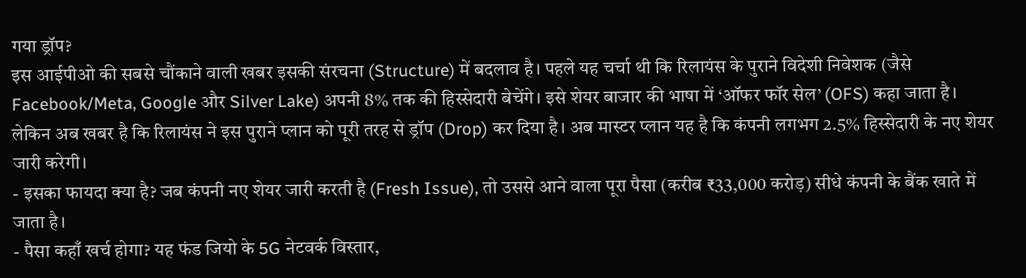गया ड्रॉप?
इस आईपीओ की सबसे चौंकाने वाली खबर इसकी संरचना (Structure) में बदलाव है। पहले यह चर्चा थी कि रिलायंस के पुराने विदेशी निवेशक (जैसे Facebook/Meta, Google और Silver Lake) अपनी 8% तक की हिस्सेदारी बेचेंगे। इसे शेयर बाजार की भाषा में ‘ऑफर फॉर सेल’ (OFS) कहा जाता है।
लेकिन अब खबर है कि रिलायंस ने इस पुराने प्लान को पूरी तरह से ड्रॉप (Drop) कर दिया है। अब मास्टर प्लान यह है कि कंपनी लगभग 2.5% हिस्सेदारी के नए शेयर जारी करेगी।
- इसका फायदा क्या है? जब कंपनी नए शेयर जारी करती है (Fresh Issue), तो उससे आने वाला पूरा पैसा (करीब ₹33,000 करोड़) सीधे कंपनी के बैंक खाते में जाता है।
- पैसा कहाँ खर्च होगा? यह फंड जियो के 5G नेटवर्क विस्तार,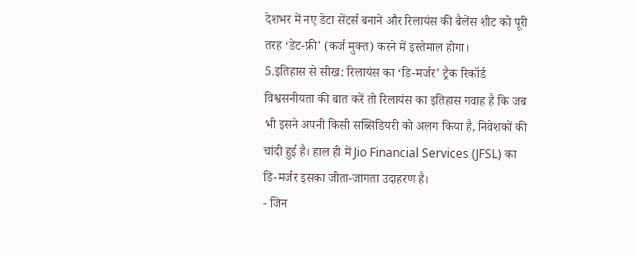देशभर में नए डेटा सेंटर्स बनाने और रिलायंस की बैलेंस शीट को पूरी तरह ‘डेट-फ्री’ (कर्ज मुक्त) करने में इस्तेमाल होगा।
5.इतिहास से सीख: रिलायंस का ‘डि-मर्जर’ ट्रैक रिकॉर्ड
विश्वसनीयता की बात करें तो रिलायंस का इतिहास गवाह है कि जब भी इसने अपनी किसी सब्सिडियरी को अलग किया है, निवेशकों की चांदी हुई है। हाल ही में Jio Financial Services (JFSL) का डि-मर्जर इसका जीता-जागता उदाहरण है।
- जिन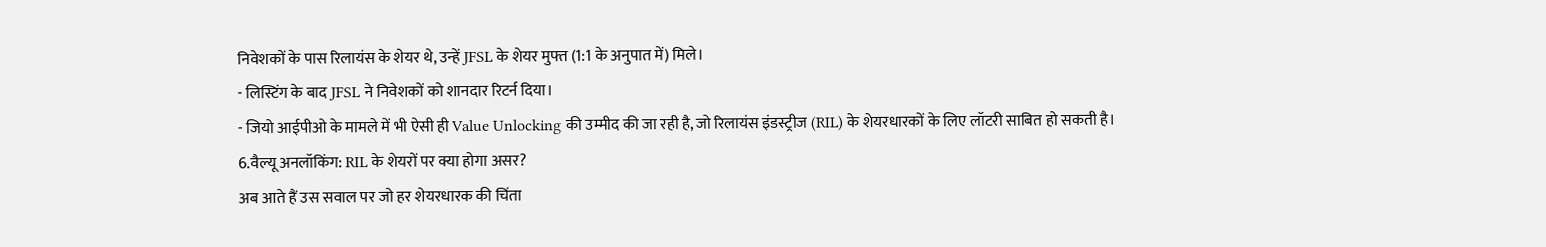निवेशकों के पास रिलायंस के शेयर थे, उन्हें JFSL के शेयर मुफ्त (1:1 के अनुपात में) मिले।
- लिस्टिंग के बाद JFSL ने निवेशकों को शानदार रिटर्न दिया।
- जियो आईपीओ के मामले में भी ऐसी ही Value Unlocking की उम्मीद की जा रही है, जो रिलायंस इंडस्ट्रीज (RIL) के शेयरधारकों के लिए लॉटरी साबित हो सकती है।
6.वैल्यू अनलॉकिंग: RIL के शेयरों पर क्या होगा असर?
अब आते हैं उस सवाल पर जो हर शेयरधारक की चिंता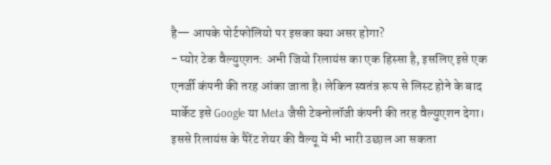है— आपके पोर्टफोलियो पर इसका क्या असर होगा?
- प्योर टेक वैल्युएशन: अभी जियो रिलायंस का एक हिस्सा है, इसलिए इसे एक एनर्जी कंपनी की तरह आंका जाता है। लेकिन स्वतंत्र रूप से लिस्ट होने के बाद मार्केट इसे Google या Meta जैसी टेक्नोलॉजी कंपनी की तरह वैल्युएशन देगा। इससे रिलायंस के पैरेंट शेयर की वैल्यू में भी भारी उछाल आ सकता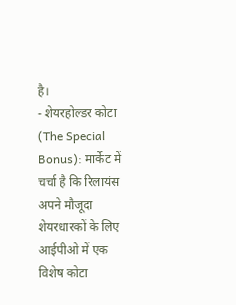है।
- शेयरहोल्डर कोटा (The Special Bonus): मार्केट में चर्चा है कि रिलायंस अपने मौजूदा शेयरधारकों के लिए आईपीओ में एक विशेष कोटा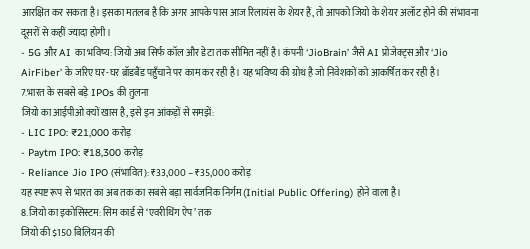आरक्षित कर सकता है। इसका मतलब है कि अगर आपके पास आज रिलायंस के शेयर हैं, तो आपको जियो के शेयर अलॉट होने की संभावना दूसरों से कहीं ज्यादा होगी।
- 5G और AI का भविष्य: जियो अब सिर्फ कॉल और डेटा तक सीमित नहीं है। कंपनी ‘JioBrain’ जैसे AI प्रोजेक्ट्स और ‘Jio AirFiber’ के जरिए घर-घर ब्रॉडबैंड पहुँचाने पर काम कर रही है। यह भविष्य की ग्रोथ है जो निवेशकों को आकर्षित कर रही है।
7.भारत के सबसे बड़े IPOs की तुलना
जियो का आईपीओ क्यों खास है, इसे इन आंकड़ों से समझें:
- LIC IPO: ₹21,000 करोड़
- Paytm IPO: ₹18,300 करोड़
- Reliance Jio IPO (संभावित): ₹33,000 – ₹35,000 करोड़
यह स्पष्ट रूप से भारत का अब तक का सबसे बड़ा सार्वजनिक निर्गम (Initial Public Offering) होने वाला है।
8.जियो का इकोसिस्टम: सिम कार्ड से ‘एवरीथिंग ऐप’ तक
जियो की $150 बिलियन की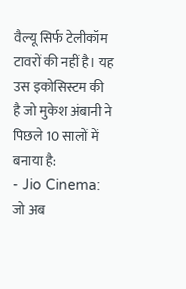वैल्यू सिर्फ टेलीकॉम टावरों की नहीं है। यह उस इकोसिस्टम की है जो मुकेश अंबानी ने पिछले 10 सालों में बनाया है:
- Jio Cinema: जो अब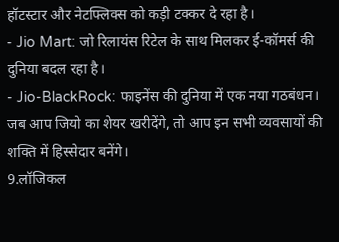हॉटस्टार और नेटफ्लिक्स को कड़ी टक्कर दे रहा है।
- Jio Mart: जो रिलायंस रिटेल के साथ मिलकर ई-कॉमर्स की दुनिया बदल रहा है।
- Jio-BlackRock: फाइनेंस की दुनिया में एक नया गठबंधन। जब आप जियो का शेयर खरीदेंगे, तो आप इन सभी व्यवसायों की शक्ति में हिस्सेदार बनेंगे।
9.लॉजिकल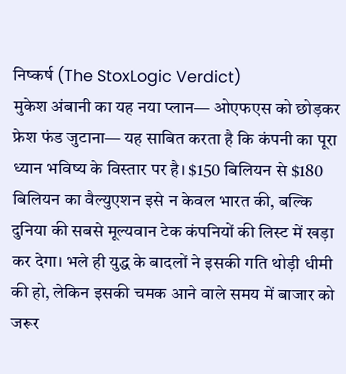निष्कर्ष (The StoxLogic Verdict)
मुकेश अंबानी का यह नया प्लान— ओएफएस को छोड़कर फ्रेश फंड जुटाना— यह साबित करता है कि कंपनी का पूरा ध्यान भविष्य के विस्तार पर है। $150 बिलियन से $180 बिलियन का वैल्युएशन इसे न केवल भारत की, बल्कि दुनिया की सबसे मूल्यवान टेक कंपनियों की लिस्ट में खड़ा कर देगा। भले ही युद्ध के बादलों ने इसकी गति थोड़ी धीमी की हो, लेकिन इसकी चमक आने वाले समय में बाजार को जरूर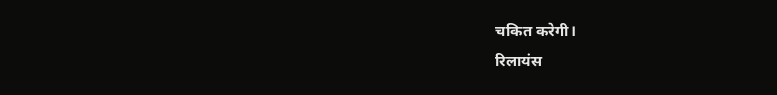चकित करेगी।
रिलायंस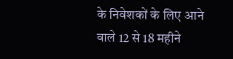के निवेशकों के लिए आने वाले 12 से 18 महीने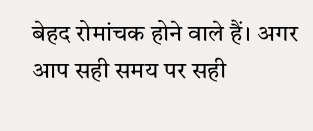बेहद रोमांचक होने वाले हैं। अगर आप सही समय पर सही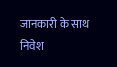जानकारी के साथ निवेश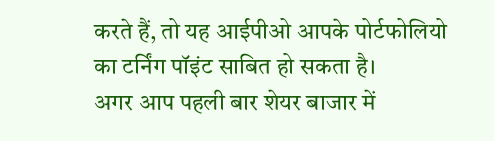करते हैं, तो यह आईपीओ आपके पोर्टफोलियो का टर्निंग पॉइंट साबित हो सकता है।
अगर आप पहली बार शेयर बाजार में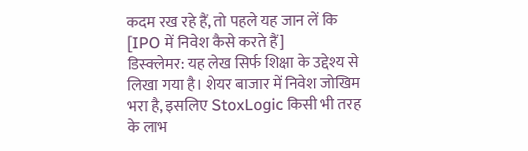कदम रख रहे हैं, तो पहले यह जान लें कि [IPO में निवेश कैसे करते हैं]
डिस्क्लेमर: यह लेख सिर्फ शिक्षा के उद्देश्य से लिखा गया है। शेयर बाजार में निवेश जोखिम भरा है, इसलिए StoxLogic किसी भी तरह के लाभ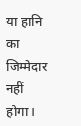या हानि का जिम्मेदार नहीं होगा।